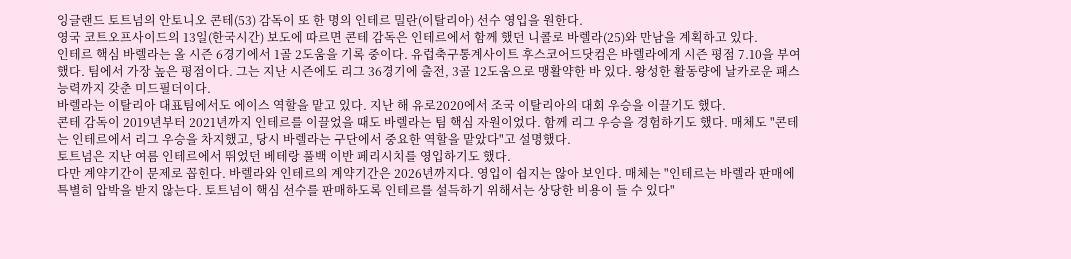잉글랜드 토트넘의 안토니오 콘테(53) 감독이 또 한 명의 인테르 밀란(이탈리아) 선수 영입을 원한다.
영국 코트오프사이드의 13일(한국시간) 보도에 따르면 콘테 감독은 인테르에서 함께 했던 니콜로 바렐라(25)와 만남을 계획하고 있다.
인테르 핵심 바렐라는 올 시즌 6경기에서 1골 2도움을 기록 중이다. 유럽축구통계사이트 후스코어드닷컴은 바렐라에게 시즌 평점 7.10을 부여했다. 팀에서 가장 높은 평점이다. 그는 지난 시즌에도 리그 36경기에 출전, 3골 12도움으로 맹활약한 바 있다. 왕성한 활동량에 날카로운 패스 능력까지 갖춘 미드필더이다.
바렐라는 이탈리아 대표팀에서도 에이스 역할을 맡고 있다. 지난 해 유로2020에서 조국 이탈리아의 대회 우승을 이끌기도 했다.
콘테 감독이 2019년부터 2021년까지 인테르를 이끌었을 때도 바렐라는 팀 핵심 자원이었다. 함께 리그 우승을 경험하기도 했다. 매체도 "콘테는 인테르에서 리그 우승을 차지했고, 당시 바렐라는 구단에서 중요한 역할을 맡았다"고 설명했다.
토트넘은 지난 여름 인테르에서 뛰었던 베테랑 풀백 이반 페리시치를 영입하기도 했다.
다만 계약기간이 문제로 꼽힌다. 바렐라와 인테르의 계약기간은 2026년까지다. 영입이 쉽지는 않아 보인다. 매체는 "인테르는 바렐라 판매에 특별히 압박을 받지 않는다. 토트넘이 핵심 선수를 판매하도록 인테르를 설득하기 위해서는 상당한 비용이 들 수 있다"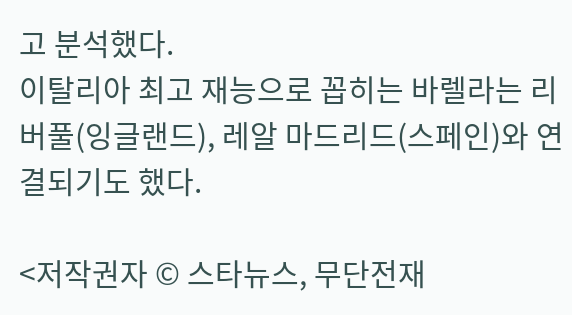고 분석했다.
이탈리아 최고 재능으로 꼽히는 바렐라는 리버풀(잉글랜드), 레알 마드리드(스페인)와 연결되기도 했다.

<저작권자 © 스타뉴스, 무단전재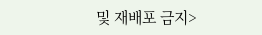및 재배포 금지>